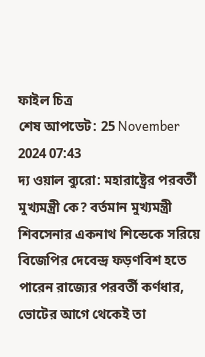ফাইল চিত্র
শেষ আপডেট: 25 November 2024 07:43
দ্য ওয়াল ব্যুরো: মহারাষ্ট্রের পরবর্তী মুখ্যমন্ত্রী কে? বর্তমান মুখ্যমন্ত্রী শিবসেনার একনাথ শিন্ডেকে সরিয়ে বিজেপির দেবেন্দ্র ফড়ণবিশ হতে পারেন রাজ্যের পরবর্তী কর্ণধার, ভোটের আগে থেকেই তা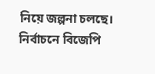নিয়ে জল্পনা চলছে। নির্বাচনে বিজেপি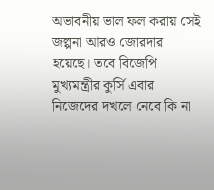অভাবনীয় ভাল ফল করায় সেই জল্পনা আরও জোরদার হয়েছে। তবে বিজেপি মুখ্যমন্ত্রীর কুর্সি এবার নিজেদের দখলে নেবে কি না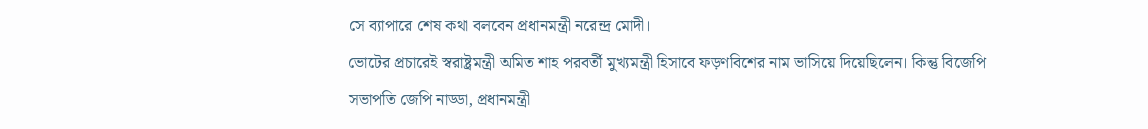সে ব্যাপারে শেষ কথা বলবেন প্রধানমন্ত্রী নরেন্দ্র মোদী।
ভোটের প্রচারেই স্বরাষ্ট্রমন্ত্রী অমিত শাহ পরবর্তী মুখ্যমন্ত্রী হিসাবে ফড়ণবিশের নাম ভাসিয়ে দিয়েছিলেন। কিন্তু বিজেপি সভাপতি জেপি নাড্ডা, প্রধানমন্ত্রী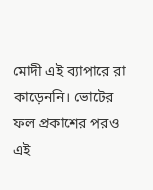মোদী এই ব্যাপারে রা কাড়েননি। ভোটের ফল প্রকাশের পরও এই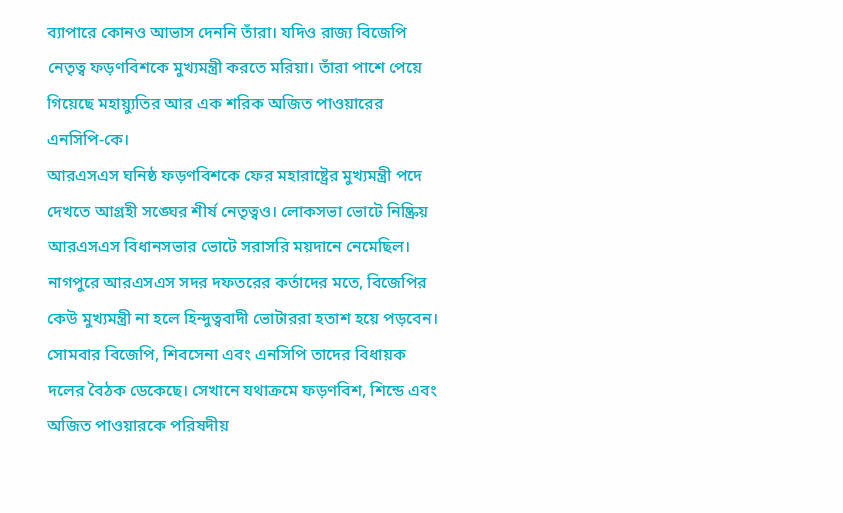ব্যাপারে কোনও আভাস দেননি তাঁরা। যদিও রাজ্য বিজেপি নেতৃত্ব ফড়ণবিশকে মুখ্যমন্ত্রী করতে মরিয়া। তাঁরা পাশে পেয়ে গিয়েছে মহায়্যুতির আর এক শরিক অজিত পাওয়ারের এনসিপি-কে।
আরএসএস ঘনিষ্ঠ ফড়ণবিশকে ফের মহারাষ্ট্রের মুখ্যমন্ত্রী পদে দেখতে আগ্রহী সঙ্ঘের শীর্ষ নেতৃত্বও। লোকসভা ভোটে নিষ্ক্রিয় আরএসএস বিধানসভার ভোটে সরাসরি ময়দানে নেমেছিল। নাগপুরে আরএসএস সদর দফতরের কর্তাদের মতে, বিজেপির কেউ মুখ্যমন্ত্রী না হলে হিন্দুত্ববাদী ভোটাররা হতাশ হয়ে পড়বেন।
সোমবার বিজেপি, শিবসেনা এবং এনসিপি তাদের বিধায়ক দলের বৈঠক ডেকেছে। সেখানে যথাক্রমে ফড়ণবিশ, শিন্ডে এবং অজিত পাওয়ারকে পরিষদীয়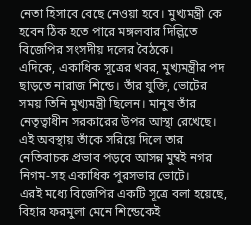নেতা হিসাবে বেছে নেওয়া হবে। মুখ্যমন্ত্রী কে হবেন ঠিক হতে পারে মঙ্গলবার দিল্লিতে বিজেপির সংসদীয় দলের বৈঠকে।
এদিকে, একাধিক সূত্রের খবর, মুখ্যমন্ত্রীর পদ ছাড়তে নারাজ শিন্ডে। তাঁর যুক্তি, ভোটের সময় তিনি মুখ্যমন্ত্রী ছিলেন। মানুষ তাঁর নেতৃত্বাধীন সরকারের উপর আস্থা রেখেছে। এই অবস্থায় তাঁকে সরিয়ে দিলে তার নেতিবাচক প্রভাব পড়বে আসন্ন মুম্বই নগর নিগম-সহ একাধিক পুরসভার ভোটে।
এরই মধ্যে বিজেপির একটি সূত্রে বলা হয়েছে, বিহার ফরমুলা মেনে শিন্ডেকেই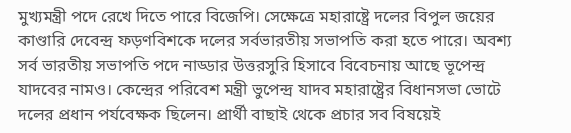মুখ্যমন্ত্রী পদে রেখে দিতে পারে বিজেপি। সেক্ষেত্রে মহারাষ্ট্রে দলের বিপুল জয়ের কাণ্ডারি দেবেন্দ্র ফড়ণবিশকে দলের সর্বভারতীয় সভাপতি করা হতে পারে। অবশ্য সর্ব ভারতীয় সভাপতি পদে নাড্ডার উত্তরসুরি হিসাবে বিবেচনায় আছে ভূপেন্দ্র যাদবের নামও। কেন্দ্রের পরিবেশ মন্ত্রী ভুপেন্দ্র যাদব মহারাষ্ট্রের বিধানসভা ভোটে দলের প্রধান পর্যবেক্ষক ছিলেন। প্রার্থী বাছাই থেকে প্রচার সব বিষয়েই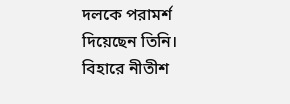দলকে পরামর্শ দিয়েছেন তিনি।
বিহারে নীতীশ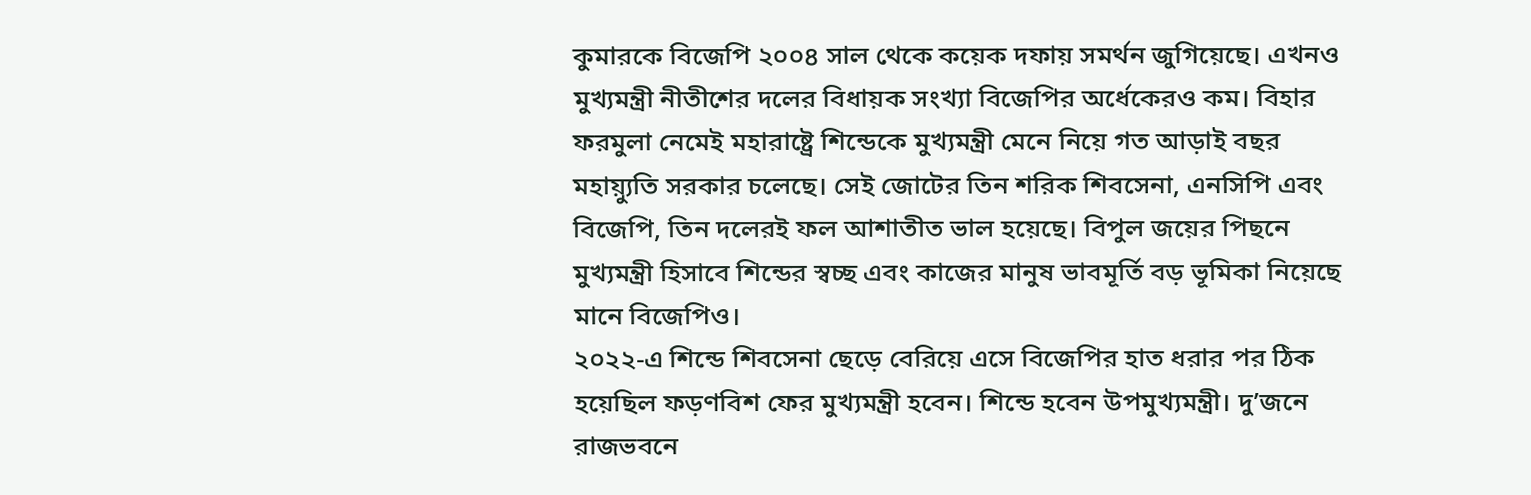কুমারকে বিজেপি ২০০৪ সাল থেকে কয়েক দফায় সমর্থন জুগিয়েছে। এখনও মুখ্যমন্ত্রী নীতীশের দলের বিধায়ক সংখ্যা বিজেপির অর্ধেকেরও কম। বিহার ফরমুলা নেমেই মহারাষ্ট্রে শিন্ডেকে মুখ্যমন্ত্রী মেনে নিয়ে গত আড়াই বছর মহায়্যুতি সরকার চলেছে। সেই জোটের তিন শরিক শিবসেনা, এনসিপি এবং বিজেপি, তিন দলেরই ফল আশাতীত ভাল হয়েছে। বিপুল জয়ের পিছনে মুখ্যমন্ত্রী হিসাবে শিন্ডের স্বচ্ছ এবং কাজের মানুষ ভাবমূর্তি বড় ভূমিকা নিয়েছে মানে বিজেপিও।
২০২২-এ শিন্ডে শিবসেনা ছেড়ে বেরিয়ে এসে বিজেপির হাত ধরার পর ঠিক হয়েছিল ফড়ণবিশ ফের মুখ্যমন্ত্রী হবেন। শিন্ডে হবেন উপমুখ্যমন্ত্রী। দু’জনে রাজভবনে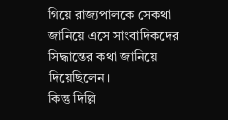গিয়ে রাজ্যপালকে সেকথা জানিয়ে এসে সাংবাদিকদের সিদ্ধান্তের কথা জানিয়ে দিয়েছিলেন।
কিন্তু দিল্লি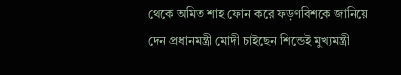থেকে অমিত শাহ ফোন করে ফড়ণবিশকে জানিয়ে দেন প্রধানমন্ত্রী মোদী চাইছেন শিন্ডেই মুখ্যমন্ত্রী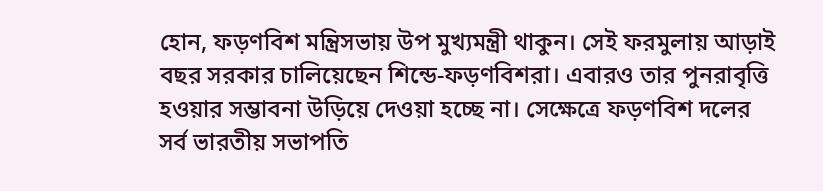হোন, ফড়ণবিশ মন্ত্রিসভায় উপ মুখ্যমন্ত্রী থাকুন। সেই ফরমুলায় আড়াই বছর সরকার চালিয়েছেন শিন্ডে-ফড়ণবিশরা। এবারও তার পুনরাবৃত্তি হওয়ার সম্ভাবনা উড়িয়ে দেওয়া হচ্ছে না। সেক্ষেত্রে ফড়ণবিশ দলের সর্ব ভারতীয় সভাপতি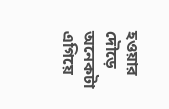হওয়ার দৌড়ে অনেকটা এগিয়ে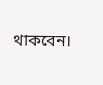থাকবেন।